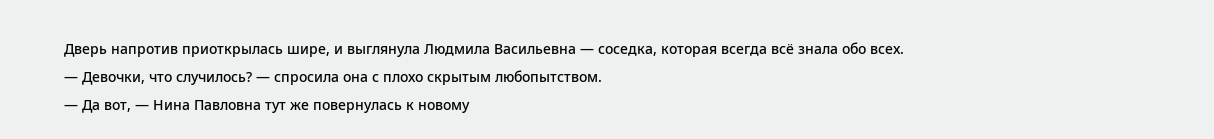Дверь напротив приоткрылась шире, и выглянула Людмила Васильевна — соседка, которая всегда всё знала обо всех.
— Девочки, что случилось? — спросила она с плохо скрытым любопытством.
— Да вот, — Нина Павловна тут же повернулась к новому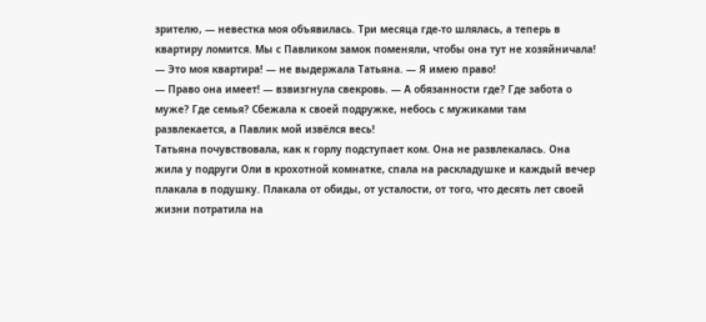зрителю, — невестка моя объявилась. Три месяца где-то шлялась, а теперь в квартиру ломится. Мы с Павликом замок поменяли, чтобы она тут не хозяйничала!
— Это моя квартира! — не выдержала Татьяна. — Я имею право!
— Право она имеет! — взвизгнула свекровь. — А обязанности где? Где забота о муже? Где семья? Сбежала к своей подружке, небось с мужиками там развлекается, а Павлик мой извёлся весь!
Татьяна почувствовала, как к горлу подступает ком. Она не развлекалась. Она жила у подруги Оли в крохотной комнатке, спала на раскладушке и каждый вечер плакала в подушку. Плакала от обиды, от усталости, от того, что десять лет своей жизни потратила на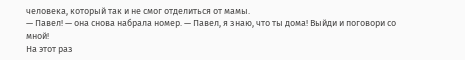человека, который так и не смог отделиться от мамы.
— Павел! — она снова набрала номер. — Павел, я знаю, что ты дома! Выйди и поговори со мной!
На этот раз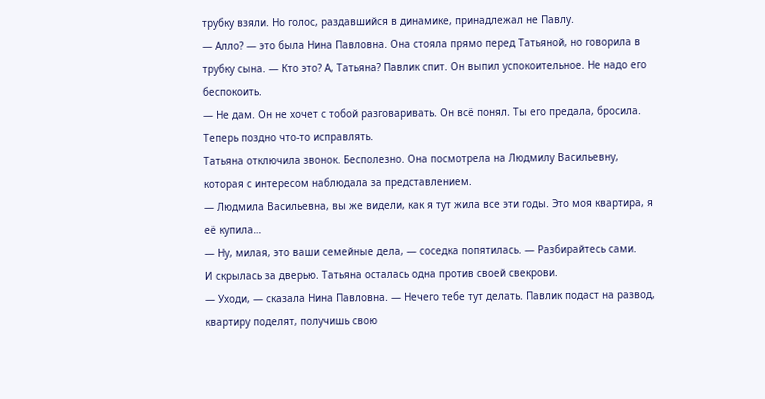трубку взяли. Но голос, раздавшийся в динамике, принадлежал не Павлу.
— Алло? — это была Нина Павловна. Она стояла прямо перед Татьяной, но говорила в трубку сына. — Кто это? А, Татьяна? Павлик спит. Он выпил успокоительное. Не надо его беспокоить.
— Не дам. Он не хочет с тобой разговаривать. Он всё понял. Ты его предала, бросила. Теперь поздно что-то исправлять.
Татьяна отключила звонок. Бесполезно. Она посмотрела на Людмилу Васильевну, которая с интересом наблюдала за представлением.
— Людмила Васильевна, вы же видели, как я тут жила все эти годы. Это моя квартира, я её купила…
— Ну, милая, это ваши семейные дела, — соседка попятилась. — Разбирайтесь сами.
И скрылась за дверью. Татьяна осталась одна против своей свекрови.
— Уходи, — сказала Нина Павловна. — Нечего тебе тут делать. Павлик подаст на развод, квартиру поделят, получишь свою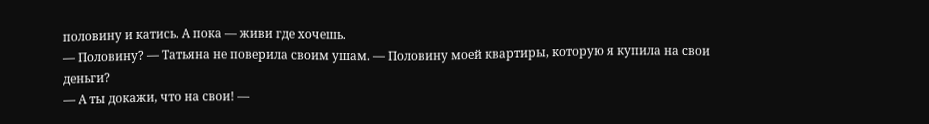половину и катись. А пока — живи где хочешь.
— Половину? — Татьяна не поверила своим ушам. — Половину моей квартиры, которую я купила на свои деньги?
— А ты докажи, что на свои! —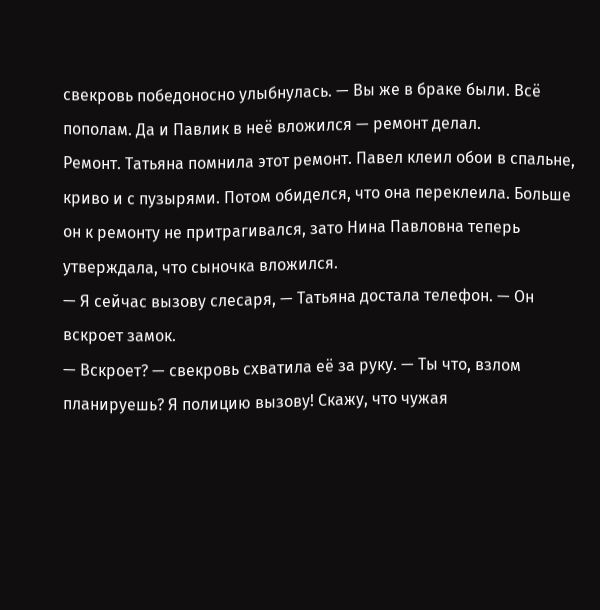свекровь победоносно улыбнулась. — Вы же в браке были. Всё пополам. Да и Павлик в неё вложился — ремонт делал.
Ремонт. Татьяна помнила этот ремонт. Павел клеил обои в спальне, криво и с пузырями. Потом обиделся, что она переклеила. Больше он к ремонту не притрагивался, зато Нина Павловна теперь утверждала, что сыночка вложился.
— Я сейчас вызову слесаря, — Татьяна достала телефон. — Он вскроет замок.
— Вскроет? — свекровь схватила её за руку. — Ты что, взлом планируешь? Я полицию вызову! Скажу, что чужая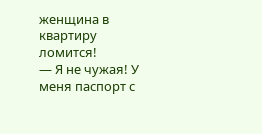женщина в квартиру ломится!
— Я не чужая! У меня паспорт с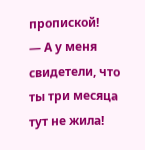пропиской!
— А у меня свидетели, что ты три месяца тут не жила!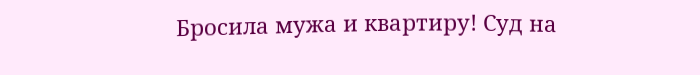Бросила мужа и квартиру! Суд на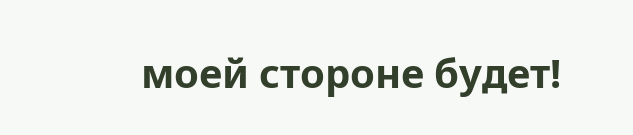моей стороне будет!